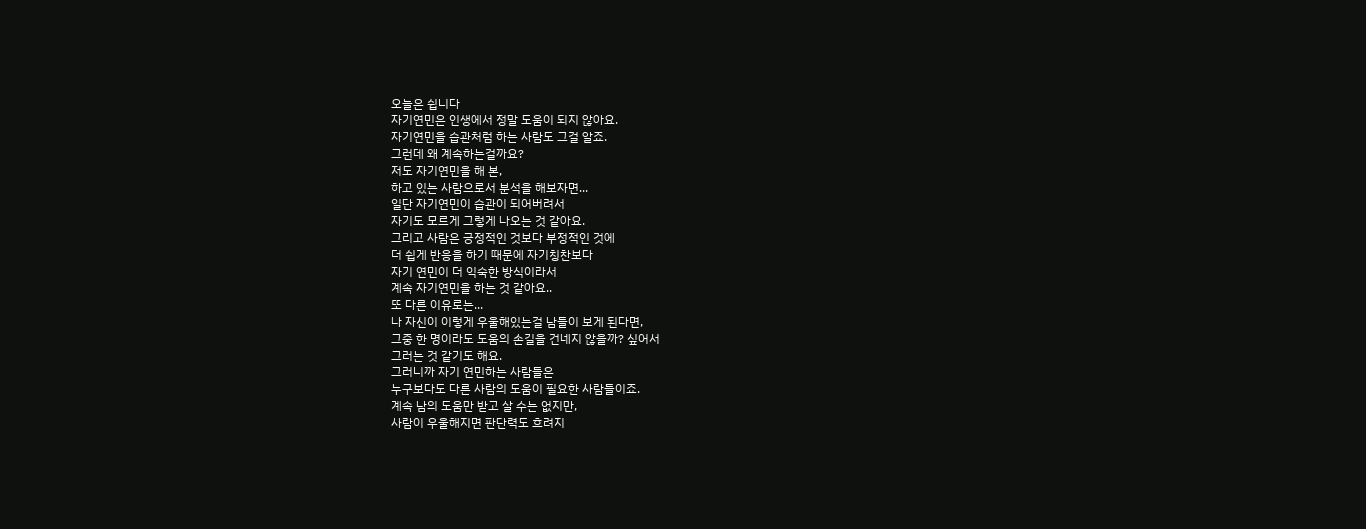오늘은 쉽니다
자기연민은 인생에서 정말 도움이 되지 않아요.
자기연민을 습관처럼 하는 사람도 그걸 알죠.
그런데 왜 계속하는걸까요?
저도 자기연민을 해 본,
하고 있는 사람으로서 분석을 해보자면...
일단 자기연민이 습관이 되어버려서
자기도 모르게 그렇게 나오는 것 같아요.
그리고 사람은 긍정적인 것보다 부정적인 것에
더 쉽게 반응을 하기 때문에 자기칭찬보다
자기 연민이 더 익숙한 방식이라서
계속 자기연민을 하는 것 같아요..
또 다른 이유로는...
나 자신이 이렇게 우울해있는걸 남들이 보게 된다면,
그중 한 명이라도 도움의 손길을 건네지 않을까? 싶어서
그러는 것 같기도 해요.
그러니까 자기 연민하는 사람들은
누구보다도 다른 사람의 도움이 필요한 사람들이죠.
계속 남의 도움만 받고 살 수는 없지만,
사람이 우울해지면 판단력도 흐려지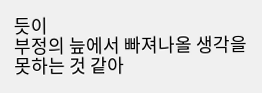듯이
부정의 늪에서 빠져나올 생각을 못하는 것 같아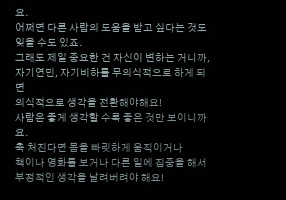요.
어쩌면 다른 사람의 도움을 받고 싶다는 것도 잊을 수도 있죠.
그래도 제일 중요한 건 자신이 변하는 거니까,
자기연민, 자기비하를 무의식적으로 하게 되면
의식적으로 생각을 전환해야해요!
사람은 좋게 생각할 수록 좋은 것만 보이니까요.
축 처진다면 몸을 빠릿하게 움직이거나
책이나 영화를 보거나 다른 일에 집중을 해서
부정적인 생각을 날려버려야 해요!